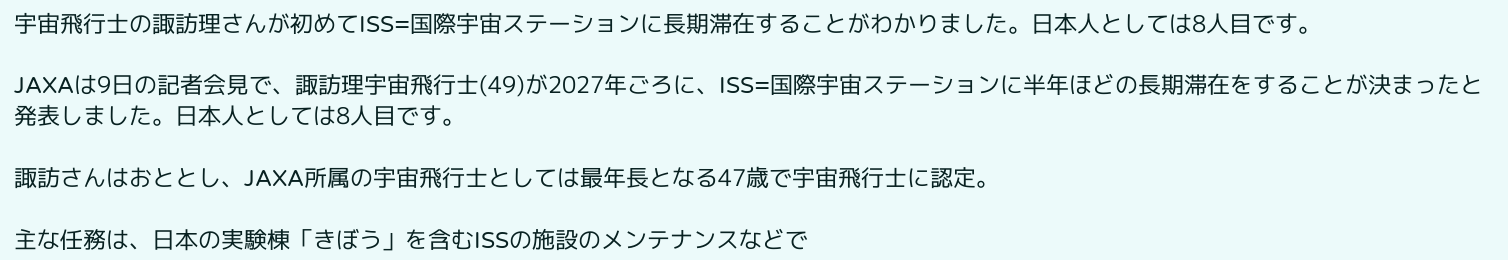宇宙飛行士の諏訪理さんが初めてISS=国際宇宙ステーションに長期滞在することがわかりました。日本人としては8人目です。

JAXAは9日の記者会見で、諏訪理宇宙飛行士(49)が2027年ごろに、ISS=国際宇宙ステーションに半年ほどの長期滞在をすることが決まったと発表しました。日本人としては8人目です。

諏訪さんはおととし、JAXA所属の宇宙飛行士としては最年長となる47歳で宇宙飛行士に認定。

主な任務は、日本の実験棟「きぼう」を含むISSの施設のメンテナンスなどで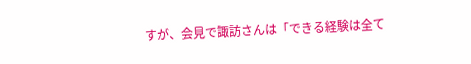すが、会見で諏訪さんは「できる経験は全て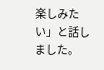楽しみたい」と話しました。